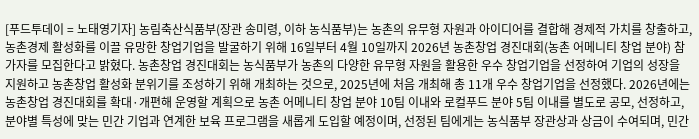[푸드투데이 = 노태영기자] 농림축산식품부(장관 송미령, 이하 농식품부)는 농촌의 유무형 자원과 아이디어를 결합해 경제적 가치를 창출하고, 농촌경제 활성화를 이끌 유망한 창업기업을 발굴하기 위해 16일부터 4월 10일까지 2026년 농촌창업 경진대회(농촌 어메니티 창업 분야) 참가자를 모집한다고 밝혔다. 농촌창업 경진대회는 농식품부가 농촌의 다양한 유무형 자원을 활용한 우수 창업기업을 선정하여 기업의 성장을 지원하고 농촌창업 활성화 분위기를 조성하기 위해 개최하는 것으로, 2025년에 처음 개최해 총 11개 우수 창업기업을 선정했다. 2026년에는 농촌창업 경진대회를 확대·개편해 운영할 계획으로 농촌 어메니티 창업 분야 10팀 이내와 로컬푸드 분야 5팀 이내를 별도로 공모, 선정하고, 분야별 특성에 맞는 민간 기업과 연계한 보육 프로그램을 새롭게 도입할 예정이며, 선정된 팀에게는 농식품부 장관상과 상금이 수여되며, 민간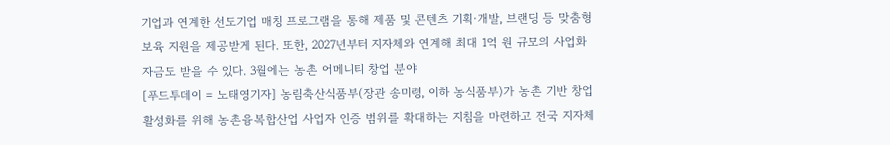기업과 연계한 선도기업 매칭 프로그램을 통해 제품 및 콘텐츠 기획·개발, 브랜딩 등 맞춤형 보육 지원을 제공받게 된다. 또한, 2027년부터 지자체와 연계해 최대 1억 원 규모의 사업화 자금도 받을 수 있다. 3월에는 농촌 어메니티 창업 분야
[푸드투데이 = 노태영기자] 농림축산식품부(장관 송미령, 이하 농식품부)가 농촌 기반 창업 활성화를 위해 농촌융복합산업 사업자 인증 범위를 확대하는 지침을 마련하고 전국 지자체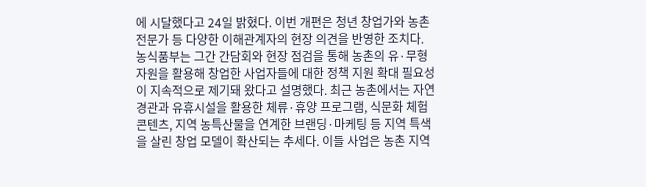에 시달했다고 24일 밝혔다. 이번 개편은 청년 창업가와 농촌 전문가 등 다양한 이해관계자의 현장 의견을 반영한 조치다. 농식품부는 그간 간담회와 현장 점검을 통해 농촌의 유·무형 자원을 활용해 창업한 사업자들에 대한 정책 지원 확대 필요성이 지속적으로 제기돼 왔다고 설명했다. 최근 농촌에서는 자연경관과 유휴시설을 활용한 체류·휴양 프로그램, 식문화 체험 콘텐츠, 지역 농특산물을 연계한 브랜딩·마케팅 등 지역 특색을 살린 창업 모델이 확산되는 추세다. 이들 사업은 농촌 지역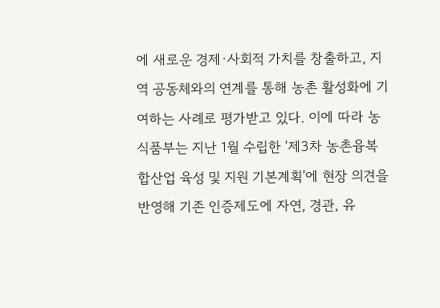에 새로운 경제·사회적 가치를 창출하고, 지역 공동체와의 연계를 통해 농촌 활성화에 기여하는 사례로 평가받고 있다. 이에 따라 농식품부는 지난 1월 수립한 ‘제3차 농촌융복합산업 육성 및 지원 기본계획’에 현장 의견을 반영해 기존 인증제도에 자연, 경관, 유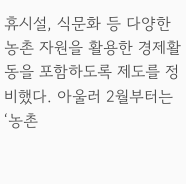휴시설, 식문화 등 다양한 농촌 자원을 활용한 경제활동을 포함하도록 제도를 정비했다. 아울러 2월부터는 ‘농촌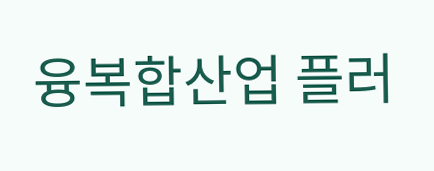융복합산업 플러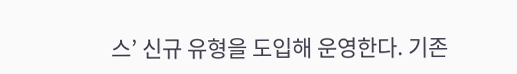스’ 신규 유형을 도입해 운영한다. 기존